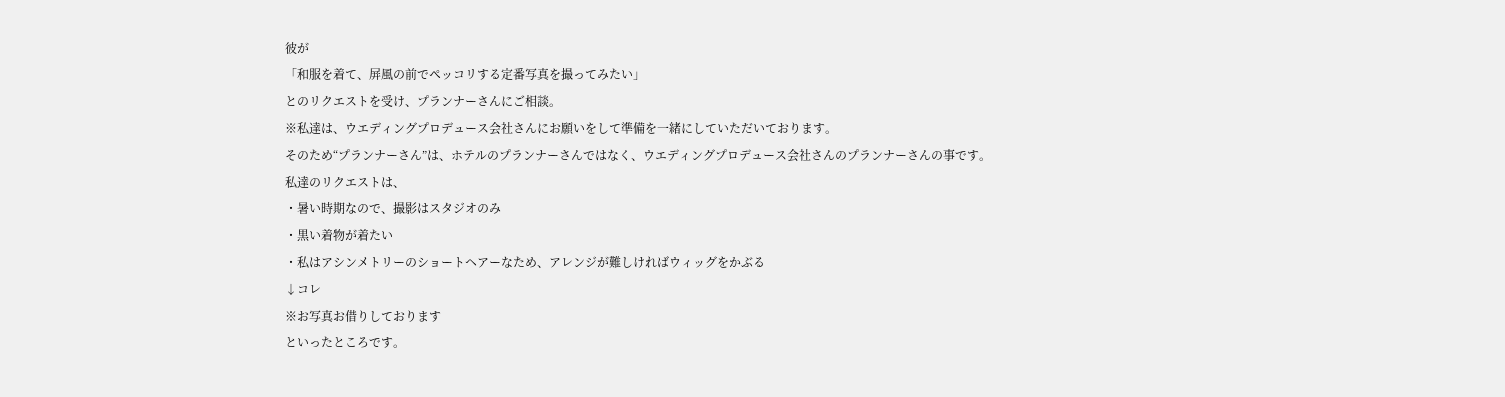彼が
「和服を着て、屏風の前でペッコリする定番写真を撮ってみたい」
とのリクエストを受け、プランナーさんにご相談。
※私達は、ウエディングプロデュース会社さんにお願いをして準備を一緒にしていただいております。
そのため“プランナーさん”は、ホテルのプランナーさんではなく、ウエディングプロデュース会社さんのプランナーさんの事です。
私達のリクエストは、
・暑い時期なので、撮影はスタジオのみ
・黒い着物が着たい
・私はアシンメトリーのショートヘアーなため、アレンジが難しければウィッグをかぶる
↓コレ
※お写真お借りしております
といったところです。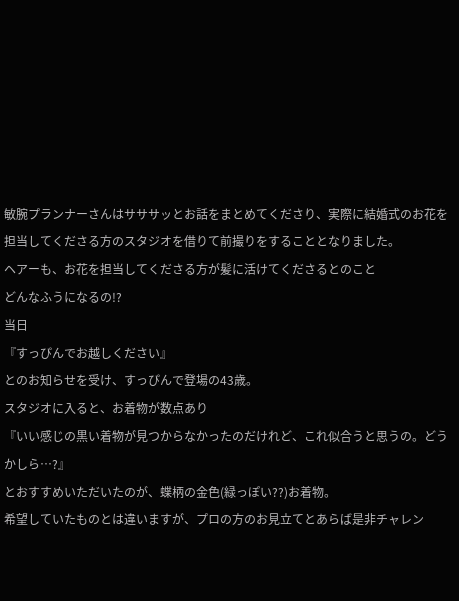敏腕プランナーさんはサササッとお話をまとめてくださり、実際に結婚式のお花を担当してくださる方のスタジオを借りて前撮りをすることとなりました。
ヘアーも、お花を担当してくださる方が髪に活けてくださるとのこと
どんなふうになるの!?
当日
『すっぴんでお越しください』
とのお知らせを受け、すっぴんで登場の43歳。
スタジオに入ると、お着物が数点あり
『いい感じの黒い着物が見つからなかったのだけれど、これ似合うと思うの。どうかしら…?』
とおすすめいただいたのが、蝶柄の金色(緑っぽい??)お着物。
希望していたものとは違いますが、プロの方のお見立てとあらば是非チャレン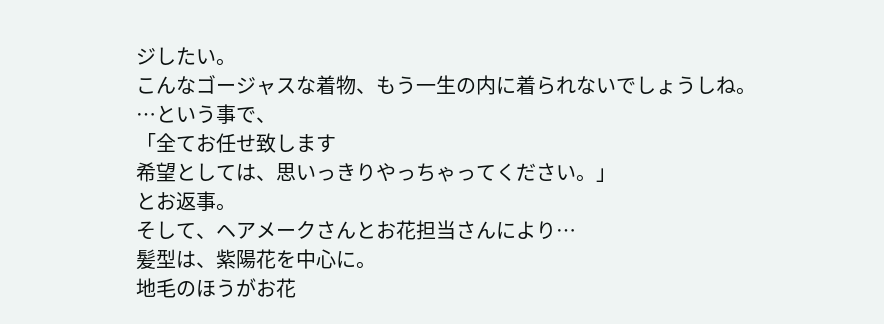ジしたい。
こんなゴージャスな着物、もう一生の内に着られないでしょうしね。
…という事で、
「全てお任せ致します
希望としては、思いっきりやっちゃってください。」
とお返事。
そして、ヘアメークさんとお花担当さんにより…
髪型は、紫陽花を中心に。
地毛のほうがお花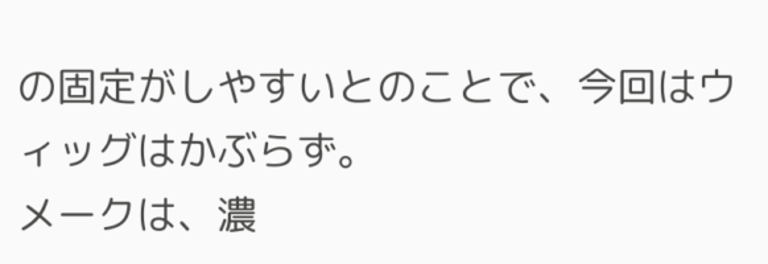の固定がしやすいとのことで、今回はウィッグはかぶらず。
メークは、濃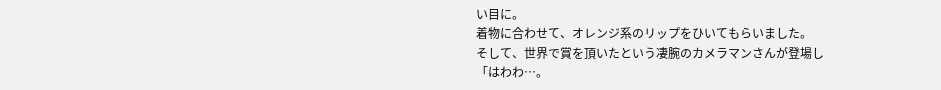い目に。
着物に合わせて、オレンジ系のリップをひいてもらいました。
そして、世界で賞を頂いたという凄腕のカメラマンさんが登場し
「はわわ…。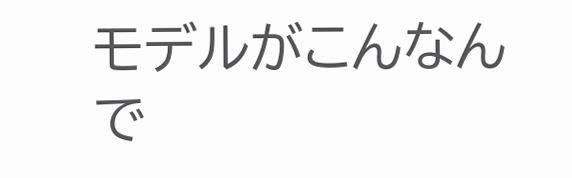モデルがこんなんで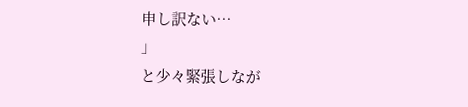申し訳ない…
」
と少々緊張しなが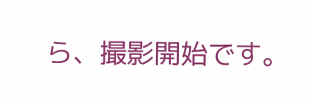ら、撮影開始です。